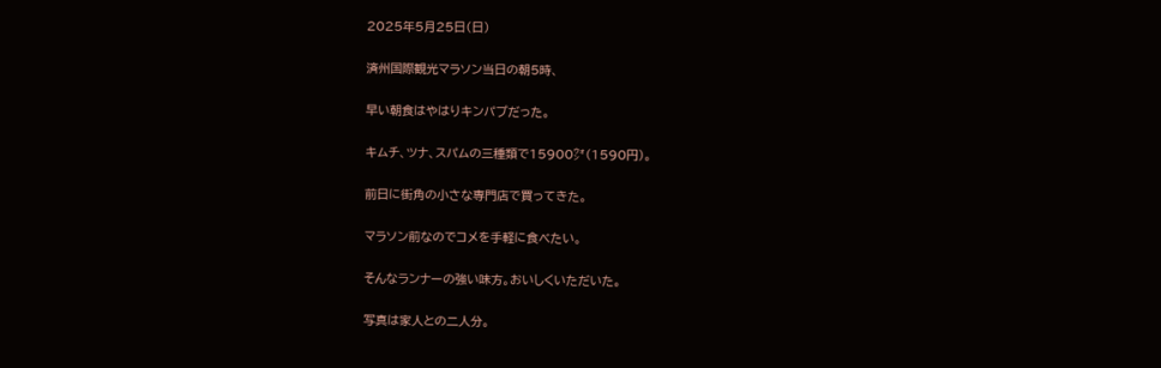2025年5月25日(日)

済州国際観光マラソン当日の朝5時、

早い朝食はやはりキンパプだった。

キムチ、ツナ、スパムの三種類で15900㌆(1590円)。

前日に街角の小さな専門店で買ってきた。

マラソン前なのでコメを手軽に食べたい。

そんなランナーの強い味方。おいしくいただいた。

写真は家人との二人分。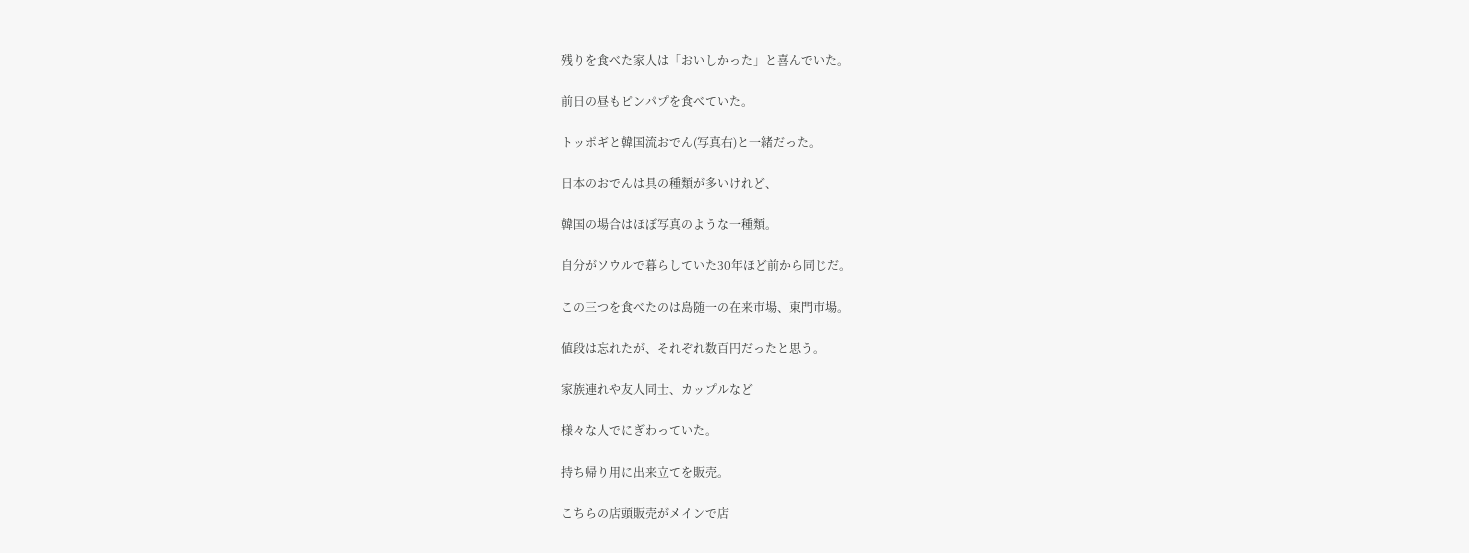残りを食べた家人は「おいしかった」と喜んでいた。

前日の昼もピンパプを食べていた。

トッポギと韓国流おでん(写真右)と一緒だった。

日本のおでんは具の種類が多いけれど、

韓国の場合はほぼ写真のような一種類。

自分がソウルで暮らしていた30年ほど前から同じだ。

この三つを食べたのは島随一の在来市場、東門市場。

値段は忘れたが、それぞれ数百円だったと思う。

家族連れや友人同士、カップルなど

様々な人でにぎわっていた。

持ち帰り用に出来立てを販売。

こちらの店頭販売がメインで店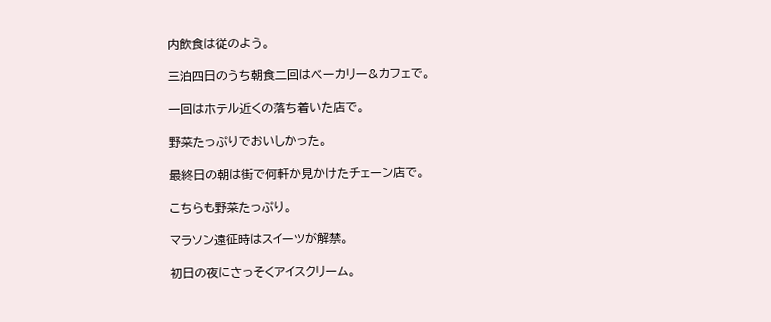内飲食は従のよう。

三泊四日のうち朝食二回はベーカリー&カフェで。

一回はホテル近くの落ち着いた店で。

野菜たっぷりでおいしかった。

最終日の朝は街で何軒か見かけたチェーン店で。

こちらも野菜たっぷり。

マラソン遠征時はスイーツが解禁。

初日の夜にさっそくアイスクリーム。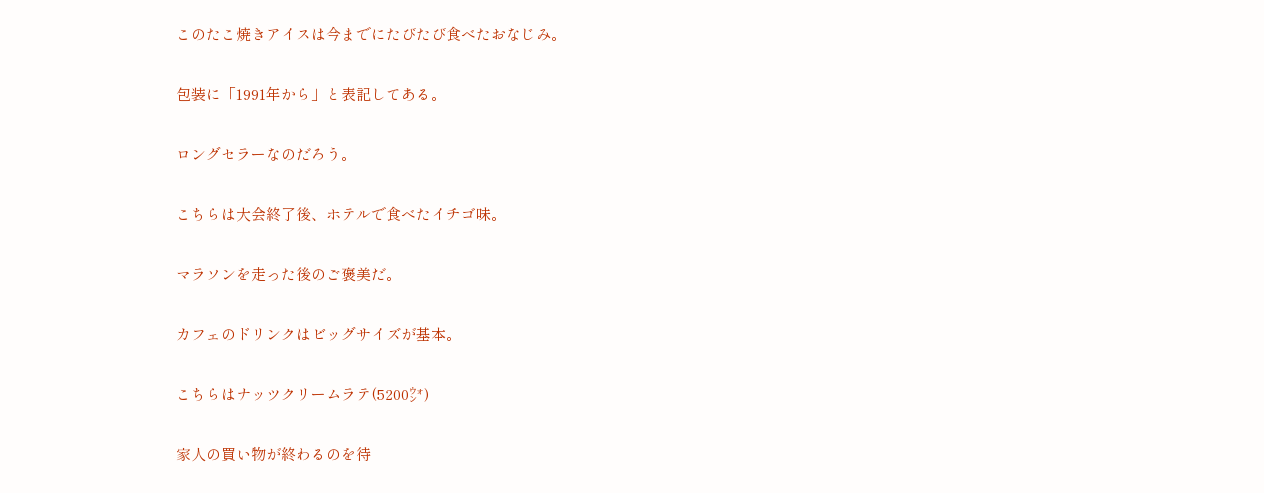このたこ焼きアイスは今までにたびたび食べたおなじみ。

包装に「1991年から」と表記してある。

ロングセラーなのだろう。

こちらは大会終了後、ホテルで食べたイチゴ味。

マラソンを走った後のご褒美だ。

カフェのドリンクはビッグサイズが基本。

こちらはナッツクリームラテ(5200㌆)

家人の買い物が終わるのを待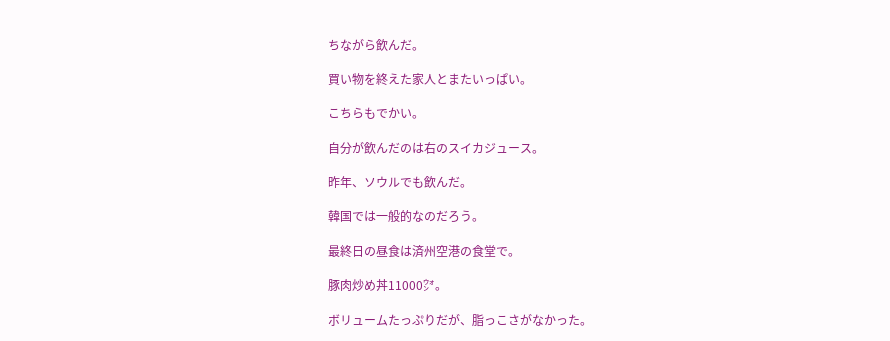ちながら飲んだ。

買い物を終えた家人とまたいっぱい。

こちらもでかい。

自分が飲んだのは右のスイカジュース。

昨年、ソウルでも飲んだ。

韓国では一般的なのだろう。

最終日の昼食は済州空港の食堂で。

豚肉炒め丼11000㌆。

ボリュームたっぷりだが、脂っこさがなかった。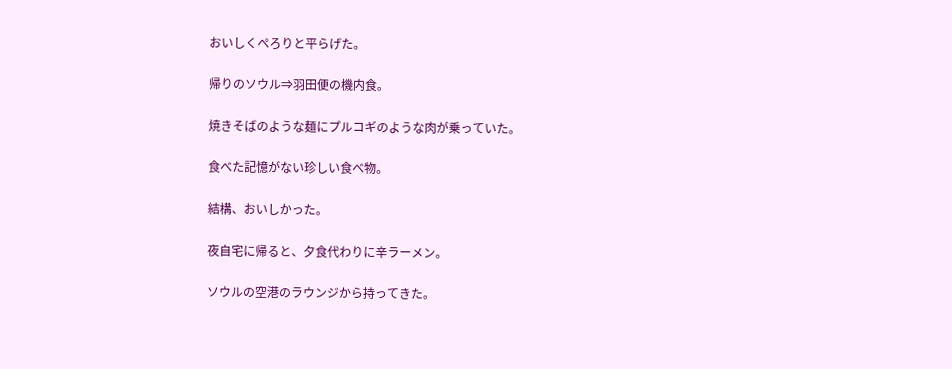おいしくぺろりと平らげた。

帰りのソウル⇒羽田便の機内食。

焼きそばのような麺にプルコギのような肉が乗っていた。

食べた記憶がない珍しい食べ物。

結構、おいしかった。

夜自宅に帰ると、夕食代わりに辛ラーメン。

ソウルの空港のラウンジから持ってきた。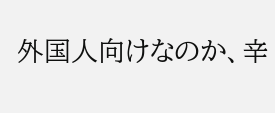外国人向けなのか、辛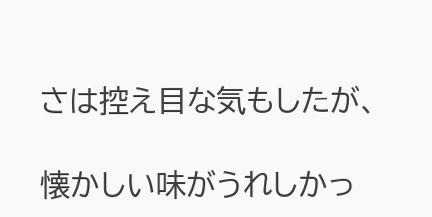さは控え目な気もしたが、

懐かしい味がうれしかっ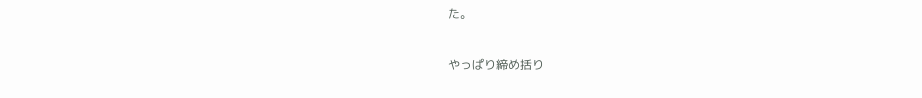た。

やっぱり締め括り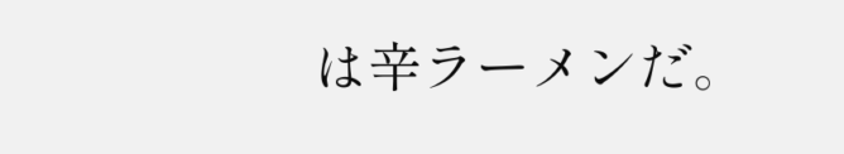は辛ラーメンだ。